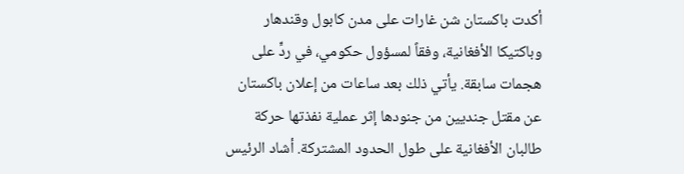أكدت باكستان شن غارات على مدن كابول وقندهار وباكتيكا الأفغانية، وفقاً لمسؤول حكومي، في ردٍّ على هجمات سابقة. يأتي ذلك بعد ساعات من إعلان باكستان عن مقتل جنديين من جنودها إثر عملية نفذتها حركة طالبان الأفغانية على طول الحدود المشتركة. أشاد الرئيس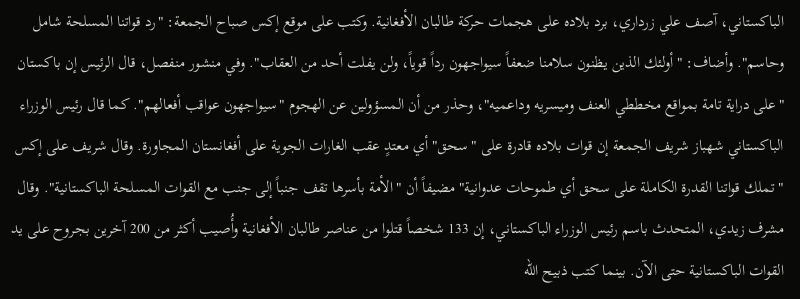الباكستاني، آصف علي زرداري، برد بلاده على هجمات حركة طالبان الأفغانية. وكتب على موقع إكس صباح الجمعة: "رد قواتنا المسلحة شامل وحاسم". وأضاف: "أولئك الذين يظنون سلامنا ضعفاً سيواجهون رداً قوياً، ولن يفلت أحد من العقاب". وفي منشور منفصل، قال الرئيس إن باكستان "على دراية تامة بمواقع مخططي العنف وميسريه وداعميه"، وحذر من أن المسؤولين عن الهجوم "سيواجهون عواقب أفعالهم". كما قال رئيس الوزراء الباكستاني شهباز شريف الجمعة إن قوات بلاده قادرة على "سحق" أي معتدٍ عقب الغارات الجوية على أفغانستان المجاورة. وقال شريف على إكس "تملك قواتنا القدرة الكاملة على سحق أي طموحات عدوانية" مضيفاً أن "الأمة بأسرها تقف جنباً إلى جنب مع القوات المسلحة الباكستانية". وقال مشرف زيدي، المتحدث باسم رئيس الوزراء الباكستاني، إن 133 شخصاً قتلوا من عناصر طالبان الأفغانية وأُصيب أكثر من 200 آخرين بجروح على يد القوات الباكستانية حتى الآن. بينما كتب ذبيح الله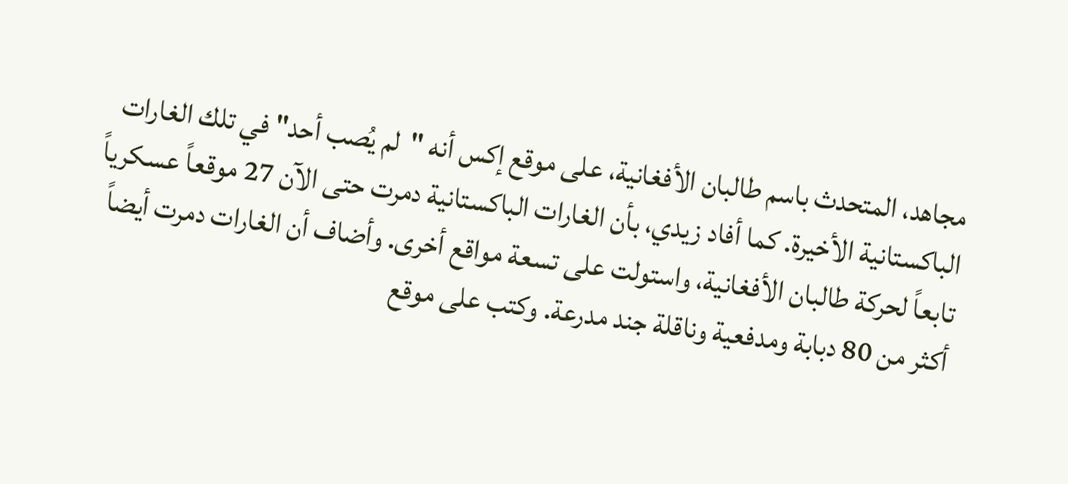مجاهد، المتحدث باسم طالبان الأفغانية، على موقع إكس أنه "لم يُصب أحد" في تلك الغارات الباكستانية الأخيرة. كما أفاد زيدي، بأن الغارات الباكستانية دمرت حتى الآن 27 موقعاً عسكرياً تابعاً لحركة طالبان الأفغانية، واستولت على تسعة مواقع أخرى. وأضاف أن الغارات دمرت أيضاً أكثر من 80 دبابة ومدفعية وناقلة جند مدرعة. وكتب على موقع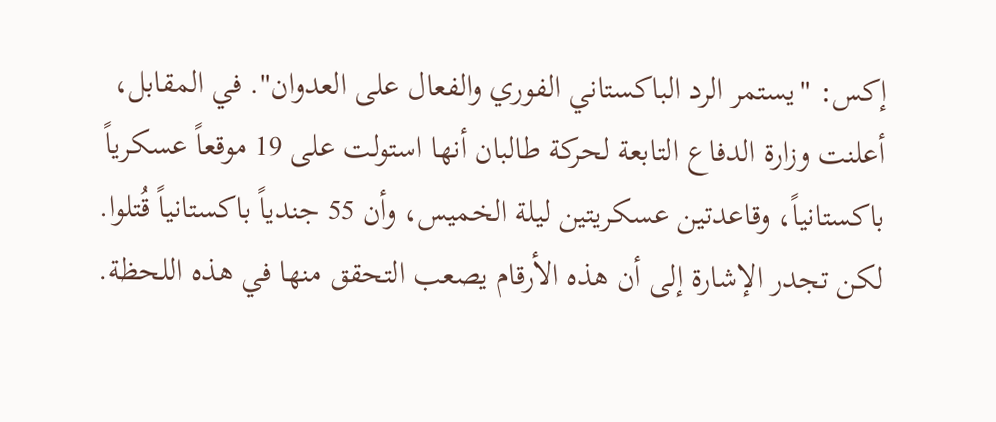إكس: "يستمر الرد الباكستاني الفوري والفعال على العدوان". في المقابل، أعلنت وزارة الدفاع التابعة لحركة طالبان أنها استولت على 19 موقعاً عسكرياً باكستانياً، وقاعدتين عسكريتين ليلة الخميس، وأن 55 جندياً باكستانياً قُتلوا. لكن تجدر الإشارة إلى أن هذه الأرقام يصعب التحقق منها في هذه اللحظة.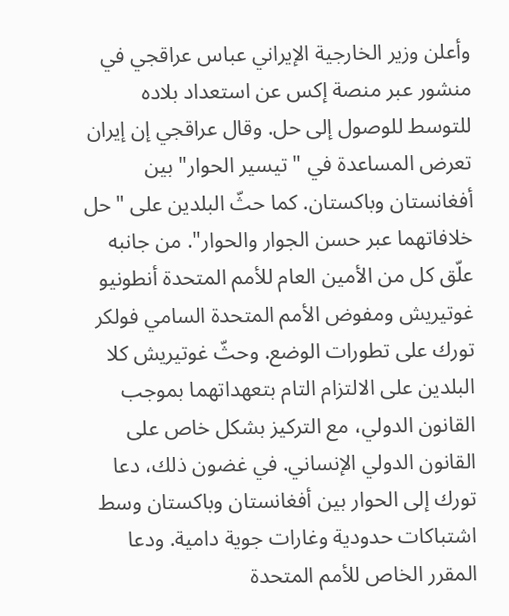وأعلن وزير الخارجية الإيراني عباس عراقجي في منشور عبر منصة إكس عن استعداد بلاده للتوسط للوصول إلى حل. وقال عراقجي إن إيران تعرض المساعدة في "تيسير الحوار" بين أفغانستان وباكستان. كما حثّ البلدين على "حل خلافاتهما عبر حسن الجوار والحوار". من جانبه علّق كل من الأمين العام للأمم المتحدة أنطونيو غوتيريش ومفوض الأمم المتحدة السامي فولكر تورك على تطورات الوضع. وحثّ غوتيريش كلا البلدين على الالتزام التام بتعهداتهما بموجب القانون الدولي، مع التركيز بشكل خاص على القانون الدولي الإنساني. في غضون ذلك، دعا تورك إلى الحوار بين أفغانستان وباكستان وسط اشتباكات حدودية وغارات جوية دامية. ودعا المقرر الخاص للأمم المتحدة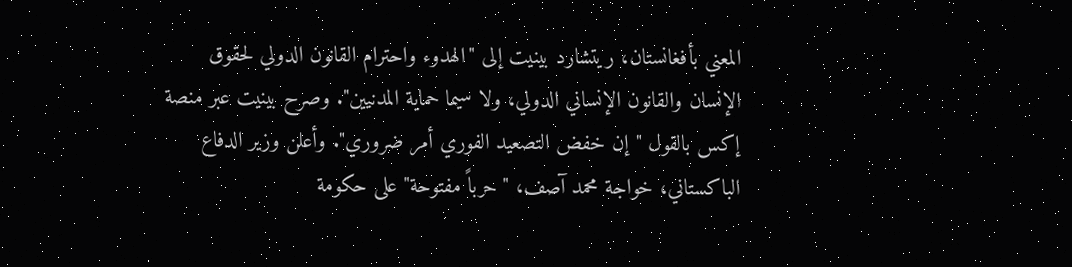المعني بأفغانستان، ريتشارد بينيت إلى "الهدوء واحترام القانون الدولي لحقوق الإنسان والقانون الإنساني الدولي، ولا سيما حماية المدنيين". وصرح بينيت عبر منصة إكس بالقول "إن خفض التصعيد الفوري أمر ضروري". وأعلن وزير الدفاع الباكستاني، خواجة محمد آصف، "حرباً مفتوحة" على حكومة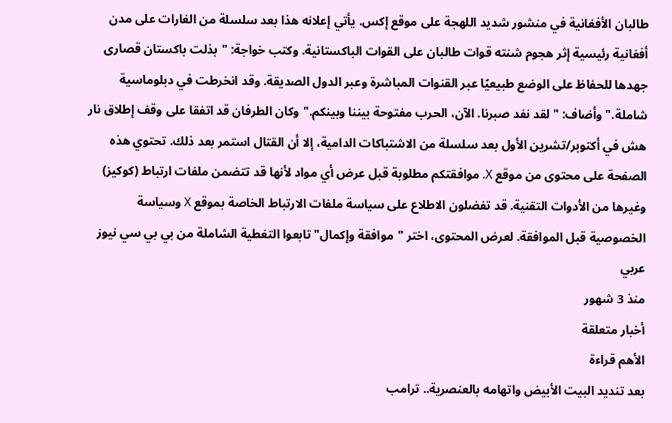طالبان الأفغانية في منشور شديد اللهجة على موقع إكس. يأتي إعلانه هذا بعد سلسلة من الغارات على مدن أفغانية رئيسية إثر هجوم شنته قوات طالبان على القوات الباكستانية. وكتب خواجة: "بذلت باكستان قصارى جهدها للحفاظ على الوضع طبيعيًا عبر القنوات المباشرة وعبر الدول الصديقة. وقد انخرطت في دبلوماسية شاملة." وأضاف: "لقد نفد صبرنا. الآن، الحرب مفتوحة بيننا وبينكم." وكان الطرفان قد اتفقا على وقف إطلاق نار هش في أكتوبر/تشرين الأول بعد سلسلة من الاشتباكات الدامية، إلا أن القتال استمر بعد ذلك. تحتوي هذه الصفحة على محتوى من موقع X. موافقتكم مطلوبة قبل عرض أي مواد لأنها قد تتضمن ملفات ارتباط (كوكيز) وغيرها من الأدوات التقنية. قد تفضلون الاطلاع على سياسة ملفات الارتباط الخاصة بموقع X وسياسة الخصوصية قبل الموافقة. لعرض المحتوى، اختر "موافقة وإكمال" تابعوا التغطية الشاملة من بي بي سي نيوز عربي
منذ 3 شهور
أخبار متعلقة
الأهم قراءة
بعد تنديد البيت الأبيض واتهامه بالعنصرية.. ترامب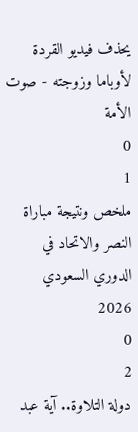يحذف فيديو القردة لأوباما وزوجته - صوت الأمة
0
1
ملخص ونتيجة مباراة النصر والاتحاد في الدوري السعودي 2026
0
2
دولة التلاوة.. آية عبد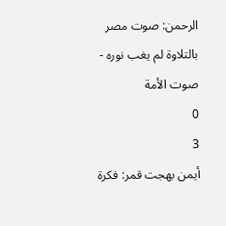الرحمن: صوت مصر بالتلاوة لم يغب نوره - صوت الأمة
0
3
أيمن بهجت قمر: فكرة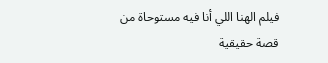فيلم الهنا اللي أنا فيه مستوحاة من قصة حقيقية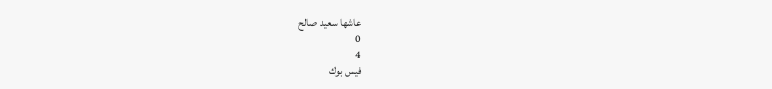عاشها سعيد صالح
0
4
فيس بوك